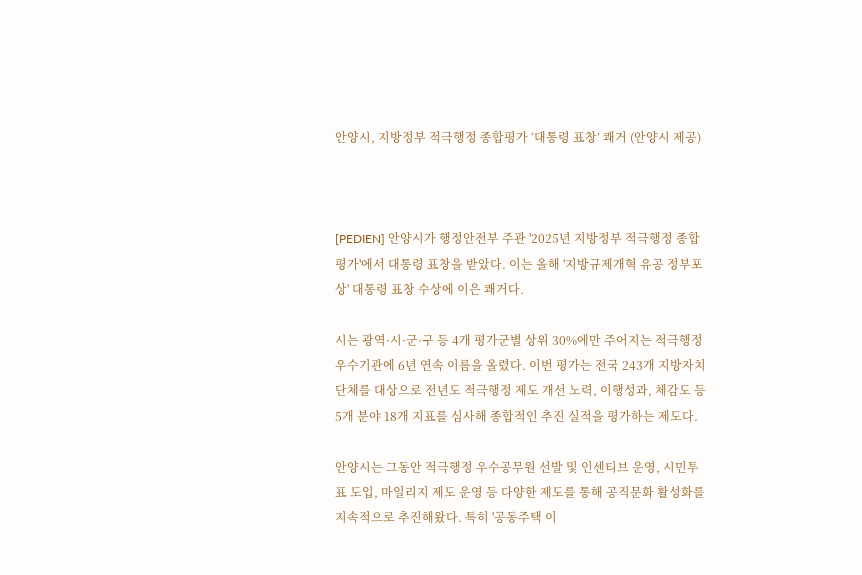안양시, 지방정부 적극행정 종합평가 ‘대통령 표창’ 쾌거 (안양시 제공)



[PEDIEN] 안양시가 행정안전부 주관 '2025년 지방정부 적극행정 종합평가'에서 대통령 표창을 받았다. 이는 올해 '지방규제개혁 유공 정부포상' 대통령 표창 수상에 이은 쾌거다.

시는 광역·시·군·구 등 4개 평가군별 상위 30%에만 주어지는 적극행정 우수기관에 6년 연속 이름을 올렸다. 이번 평가는 전국 243개 지방자치단체를 대상으로 전년도 적극행정 제도 개선 노력, 이행성과, 체감도 등 5개 분야 18개 지표를 심사해 종합적인 추진 실적을 평가하는 제도다.

안양시는 그동안 적극행정 우수공무원 선발 및 인센티브 운영, 시민투표 도입, 마일리지 제도 운영 등 다양한 제도를 통해 공직문화 활성화를 지속적으로 추진해왔다. 특히 '공동주택 이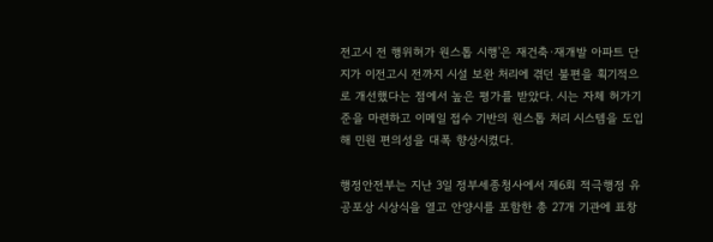전고시 전 행위허가 원스톱 시행'은 재건축·재개발 아파트 단지가 이전고시 전까지 시설 보완 처리에 겪던 불편을 획기적으로 개선했다는 점에서 높은 평가를 받았다. 시는 자체 허가기준을 마련하고 이메일 접수 기반의 원스톱 처리 시스템을 도입해 민원 편의성을 대폭 향상시켰다.

행정안전부는 지난 3일 정부세종청사에서 제6회 적극행정 유공포상 시상식을 열고 안양시를 포함한 총 27개 기관에 표창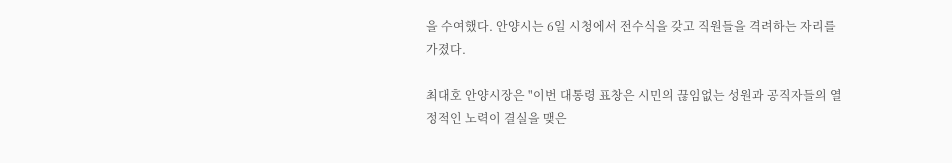을 수여했다. 안양시는 6일 시청에서 전수식을 갖고 직원들을 격려하는 자리를 가졌다.

최대호 안양시장은 "이번 대통령 표창은 시민의 끊임없는 성원과 공직자들의 열정적인 노력이 결실을 맺은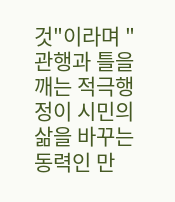것"이라며 "관행과 틀을 깨는 적극행정이 시민의 삶을 바꾸는 동력인 만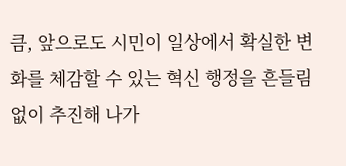큼, 앞으로도 시민이 일상에서 확실한 변화를 체감할 수 있는 혁신 행정을 흔들림 없이 추진해 나가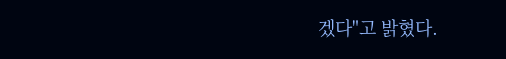겠다"고 밝혔다.